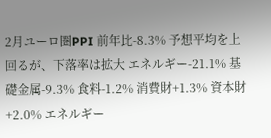2月ユーロ圏PPI 前年比-8.3% 予想平均を上回るが、下落率は拡大 エネルギー-21.1% 基礎金属-9.3% 食料-1.2% 消費財+1.3% 資本財+2.0% エネルギー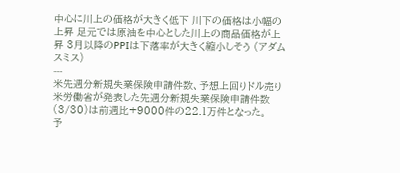中心に川上の価格が大きく低下 川下の価格は小幅の上昇 足元では原油を中心とした川上の商品価格が上昇 3月以降のPPIは下落率が大きく縮小しそう (アダムスミス)
---
米先週分新規失業保険申請件数、予想上回りドル売り 米労働省が発表した先週分新規失業保険申請件数(3/30)は前週比+9000件の22.1万件となった。
予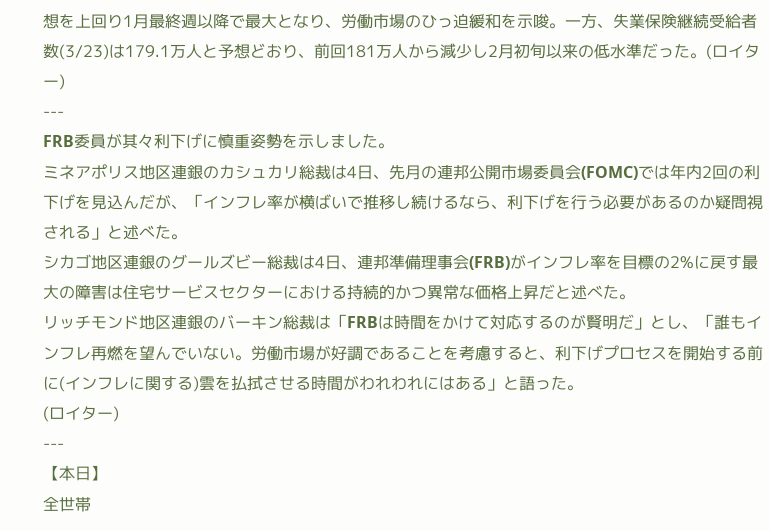想を上回り1月最終週以降で最大となり、労働市場のひっ迫緩和を示唆。一方、失業保険継続受給者数(3/23)は179.1万人と予想どおり、前回181万人から減少し2月初旬以来の低水準だった。(ロイター)
---
FRB委員が其々利下げに慎重姿勢を示しました。
ミネアポリス地区連銀のカシュカリ総裁は4日、先月の連邦公開市場委員会(FOMC)では年内2回の利下げを見込んだが、「インフレ率が横ばいで推移し続けるなら、利下げを行う必要があるのか疑問視される」と述べた。
シカゴ地区連銀のグールズビー総裁は4日、連邦準備理事会(FRB)がインフレ率を目標の2%に戻す最大の障害は住宅サービスセクターにおける持続的かつ異常な価格上昇だと述べた。
リッチモンド地区連銀のバーキン総裁は「FRBは時間をかけて対応するのが賢明だ」とし、「誰もインフレ再燃を望んでいない。労働市場が好調であることを考慮すると、利下げプロセスを開始する前に(インフレに関する)雲を払拭させる時間がわれわれにはある」と語った。
(ロイター)
---
【本日】
全世帯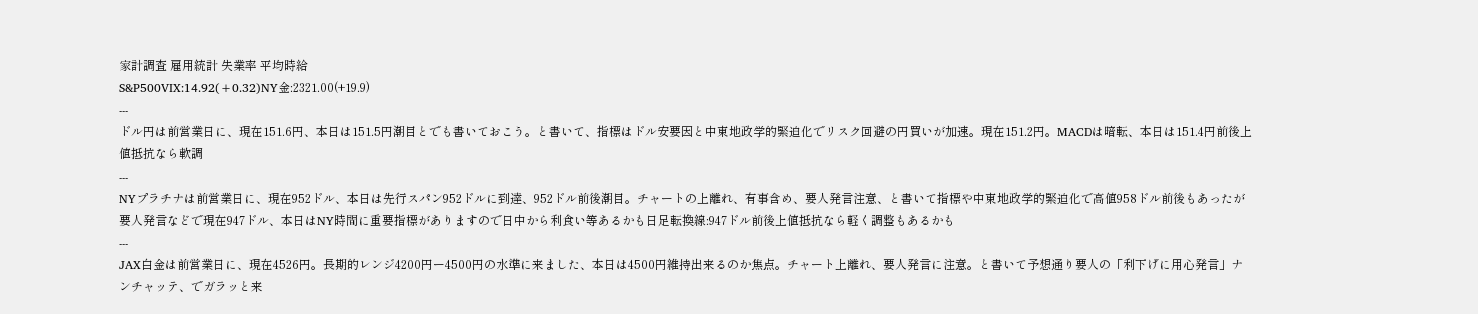家計調査 雇用統計 失業率 平均時給
S&P500VIX:14.92(+0.32)NY金:2321.00(+19.9)
---
ドル円は前営業日に、現在151.6円、本日は151.5円潮目とでも書いておこう。と書いて、指標はドル安要因と中東地政学的緊迫化でリスク回避の円買いが加速。現在151.2円。MACDは暗転、本日は151.4円前後上値抵抗なら軟調
---
NYプラチナは前営業日に、現在952ドル、本日は先行スパン952ドルに到達、952ドル前後潮目。チャートの上離れ、有事含め、要人発言注意、と書いて指標や中東地政学的緊迫化で高値958ドル前後もあったが要人発言などで現在947ドル、本日はNY時間に重要指標がありますので日中から利食い等あるかも日足転換線:947ドル前後上値抵抗なら軽く調整もあるかも
---
JAX白金は前営業日に、現在4526円。長期的レンジ4200円ー4500円の水準に来ました、本日は4500円維持出来るのか焦点。チャート上離れ、要人発言に注意。と書いて予想通り要人の「利下げに用心発言」ナンチャッテ、でガラッと来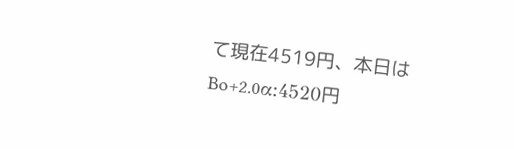て現在4519円、本日はBo+2.0α:4520円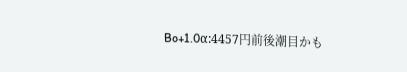Bo+1.0α:4457円前後潮目かも